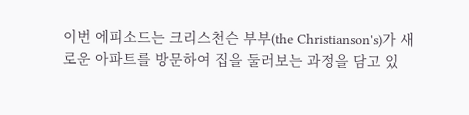이번 에피소드는 크리스천슨 부부(the Christianson's)가 새로운 아파트를 방문하여 집을 둘러보는 과정을 담고 있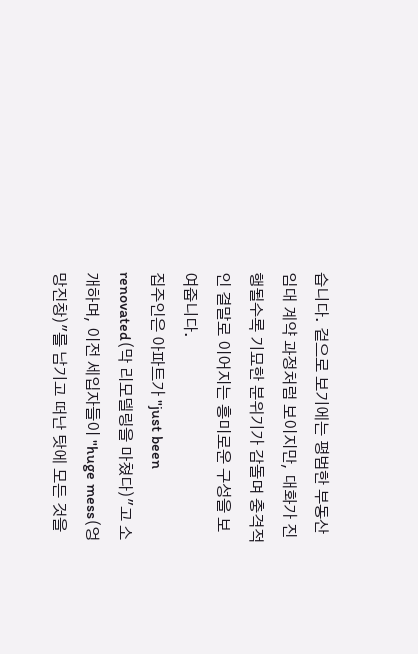습니다. 겉으로 보기에는 평범한 부동산 임대 계약 과정처럼 보이지만, 대화가 진행될수록 기묘한 분위기가 감돌며 충격적인 결말로 이어지는 흥미로운 구성을 보여줍니다.
집주인은 아파트가 "just been renovated(막 리모델링을 마쳤다)"고 소개하며, 이전 세입자들이 "huge mess(엉망진창)"를 남기고 떠난 탓에 모든 것을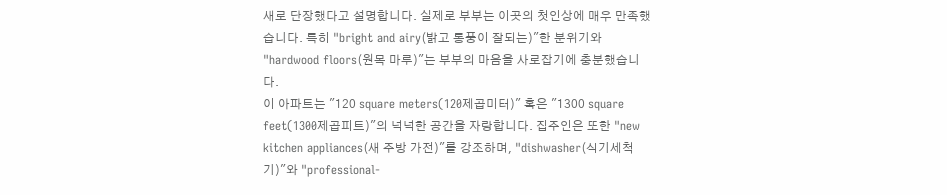새로 단장했다고 설명합니다. 실제로 부부는 이곳의 첫인상에 매우 만족했습니다. 특히 "bright and airy(밝고 통풍이 잘되는)"한 분위기와 "hardwood floors(원목 마루)"는 부부의 마음을 사로잡기에 충분했습니다.
이 아파트는 "120 square meters(120제곱미터)" 혹은 "1300 square feet(1300제곱피트)"의 넉넉한 공간을 자랑합니다. 집주인은 또한 "new kitchen appliances(새 주방 가전)"를 강조하며, "dishwasher(식기세척기)"와 "professional-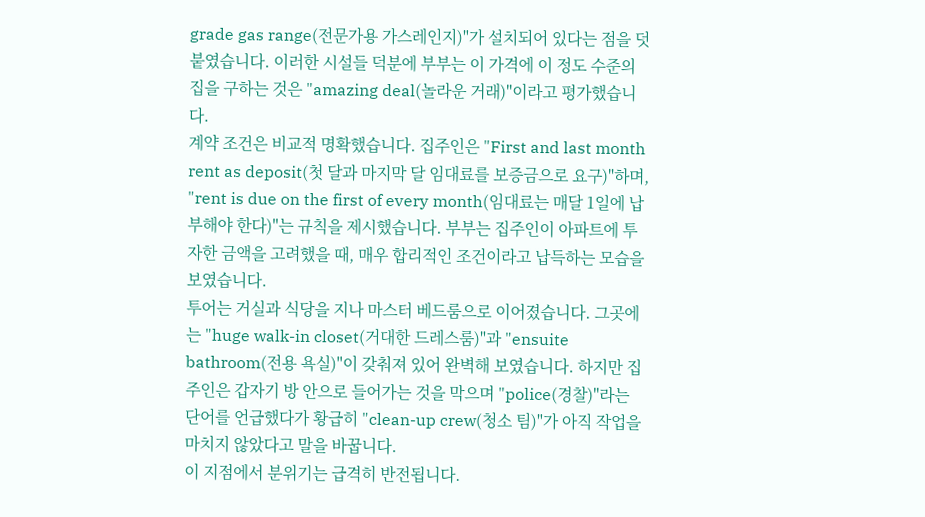grade gas range(전문가용 가스레인지)"가 설치되어 있다는 점을 덧붙였습니다. 이러한 시설들 덕분에 부부는 이 가격에 이 정도 수준의 집을 구하는 것은 "amazing deal(놀라운 거래)"이라고 평가했습니다.
계약 조건은 비교적 명확했습니다. 집주인은 "First and last month rent as deposit(첫 달과 마지막 달 임대료를 보증금으로 요구)"하며, "rent is due on the first of every month(임대료는 매달 1일에 납부해야 한다)"는 규칙을 제시했습니다. 부부는 집주인이 아파트에 투자한 금액을 고려했을 때, 매우 합리적인 조건이라고 납득하는 모습을 보였습니다.
투어는 거실과 식당을 지나 마스터 베드룸으로 이어졌습니다. 그곳에는 "huge walk-in closet(거대한 드레스룸)"과 "ensuite bathroom(전용 욕실)"이 갖춰져 있어 완벽해 보였습니다. 하지만 집주인은 갑자기 방 안으로 들어가는 것을 막으며 "police(경찰)"라는 단어를 언급했다가 황급히 "clean-up crew(청소 팀)"가 아직 작업을 마치지 않았다고 말을 바꿉니다.
이 지점에서 분위기는 급격히 반전됩니다.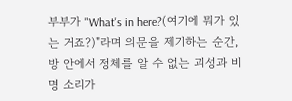부부가 "What's in here?(여기에 뭐가 있는 거죠?)"라며 의문을 제기하는 순간, 방 안에서 정체를 알 수 없는 괴성과 비명 소리가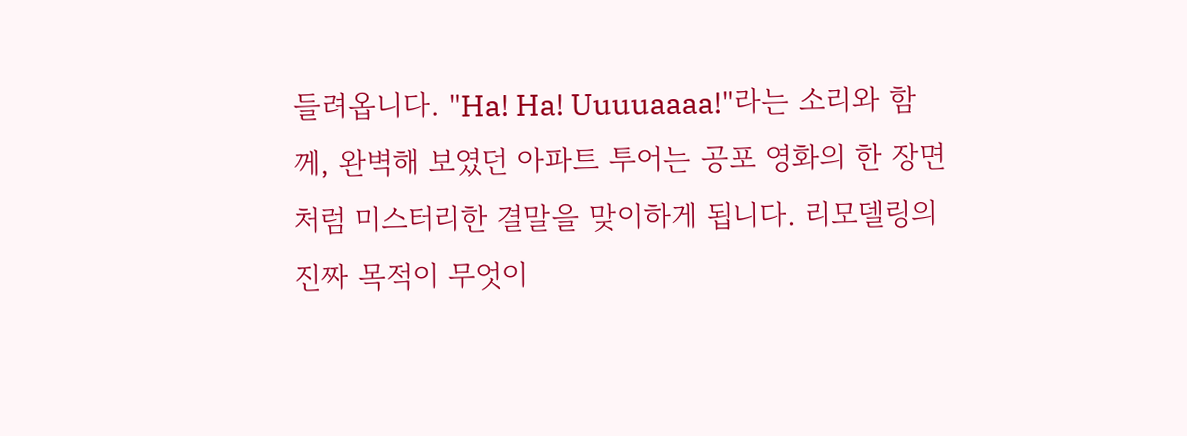들려옵니다. "Ha! Ha! Uuuuaaaa!"라는 소리와 함께, 완벽해 보였던 아파트 투어는 공포 영화의 한 장면처럼 미스터리한 결말을 맞이하게 됩니다. 리모델링의 진짜 목적이 무엇이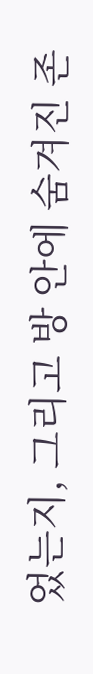었는지, 그리고 방 안에 숨겨진 존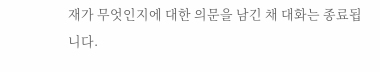재가 무엇인지에 대한 의문을 남긴 채 대화는 종료됩니다.